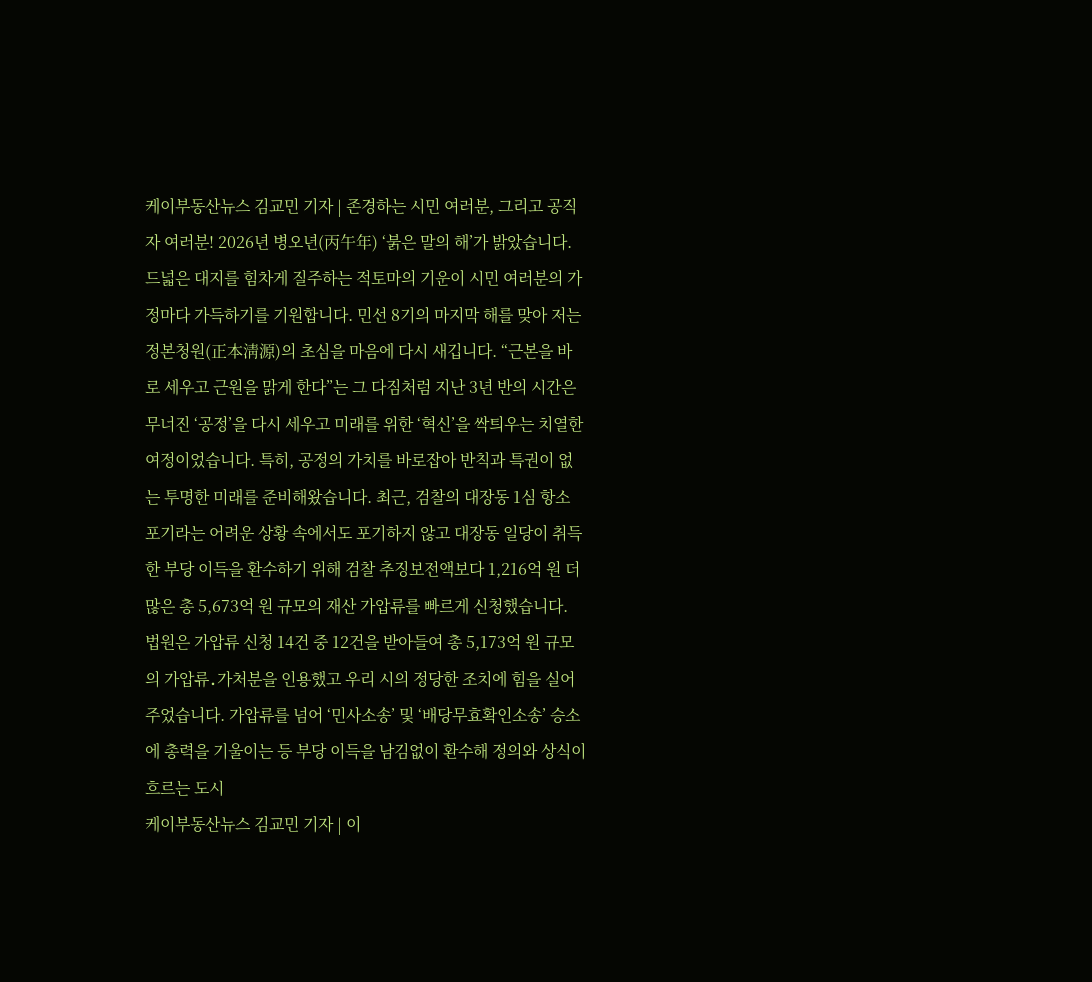케이부동산뉴스 김교민 기자 | 존경하는 시민 여러분, 그리고 공직자 여러분! 2026년 병오년(丙午年) ‘붉은 말의 해’가 밝았습니다. 드넓은 대지를 힘차게 질주하는 적토마의 기운이 시민 여러분의 가정마다 가득하기를 기원합니다. 민선 8기의 마지막 해를 맞아 저는 정본청원(正本淸源)의 초심을 마음에 다시 새깁니다. “근본을 바로 세우고 근원을 맑게 한다”는 그 다짐처럼 지난 3년 반의 시간은 무너진 ‘공정’을 다시 세우고 미래를 위한 ‘혁신’을 싹틔우는 치열한 여정이었습니다. 특히, 공정의 가치를 바로잡아 반칙과 특권이 없는 투명한 미래를 준비해왔습니다. 최근, 검찰의 대장동 1심 항소 포기라는 어려운 상황 속에서도 포기하지 않고 대장동 일당이 취득한 부당 이득을 환수하기 위해 검찰 추징보전액보다 1,216억 원 더 많은 총 5,673억 원 규모의 재산 가압류를 빠르게 신청했습니다. 법원은 가압류 신청 14건 중 12건을 받아들여 총 5,173억 원 규모의 가압류․가처분을 인용했고 우리 시의 정당한 조치에 힘을 실어주었습니다. 가압류를 넘어 ‘민사소송’ 및 ‘배당무효확인소송’ 승소에 총력을 기울이는 등 부당 이득을 남김없이 환수해 정의와 상식이 흐르는 도시
케이부동산뉴스 김교민 기자 | 이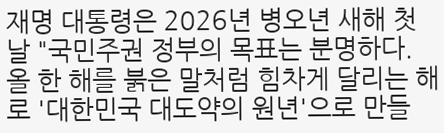재명 대통령은 2026년 병오년 새해 첫날 "국민주권 정부의 목표는 분명하다. 올 한 해를 붉은 말처럼 힘차게 달리는 해로 '대한민국 대도약의 원년'으로 만들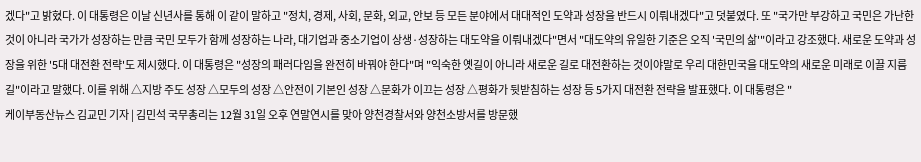겠다"고 밝혔다. 이 대통령은 이날 신년사를 통해 이 같이 말하고 "정치, 경제, 사회, 문화, 외교, 안보 등 모든 분야에서 대대적인 도약과 성장을 반드시 이뤄내겠다"고 덧붙였다. 또 "국가만 부강하고 국민은 가난한 것이 아니라 국가가 성장하는 만큼 국민 모두가 함께 성장하는 나라, 대기업과 중소기업이 상생·성장하는 대도약을 이뤄내겠다"면서 "대도약의 유일한 기준은 오직 '국민의 삶'"이라고 강조했다. 새로운 도약과 성장을 위한 '5대 대전환 전략'도 제시했다. 이 대통령은 "성장의 패러다임을 완전히 바꿔야 한다"며 "익숙한 옛길이 아니라 새로운 길로 대전환하는 것이야말로 우리 대한민국을 대도약의 새로운 미래로 이끌 지름길"이라고 말했다. 이를 위해 △지방 주도 성장 △모두의 성장 △안전이 기본인 성장 △문화가 이끄는 성장 △평화가 뒷받침하는 성장 등 5가지 대전환 전략을 발표했다. 이 대통령은 "
케이부동산뉴스 김교민 기자 | 김민석 국무총리는 12월 31일 오후 연말연시를 맞아 양천경찰서와 양천소방서를 방문했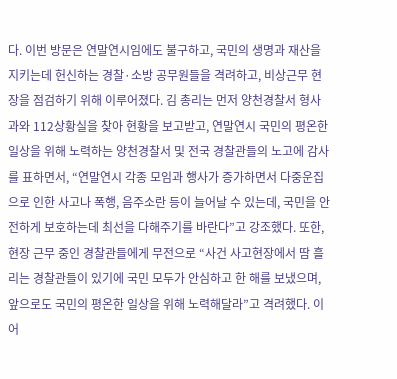다. 이번 방문은 연말연시임에도 불구하고, 국민의 생명과 재산을 지키는데 헌신하는 경찰·소방 공무원들을 격려하고, 비상근무 현장을 점검하기 위해 이루어졌다. 김 총리는 먼저 양천경찰서 형사과와 112상황실을 찾아 현황을 보고받고, 연말연시 국민의 평온한 일상을 위해 노력하는 양천경찰서 및 전국 경찰관들의 노고에 감사를 표하면서, “연말연시 각종 모임과 행사가 증가하면서 다중운집으로 인한 사고나 폭행, 음주소란 등이 늘어날 수 있는데, 국민을 안전하게 보호하는데 최선을 다해주기를 바란다”고 강조했다. 또한, 현장 근무 중인 경찰관들에게 무전으로 “사건 사고현장에서 땀 흘리는 경찰관들이 있기에 국민 모두가 안심하고 한 해를 보냈으며, 앞으로도 국민의 평온한 일상을 위해 노력해달라”고 격려했다. 이어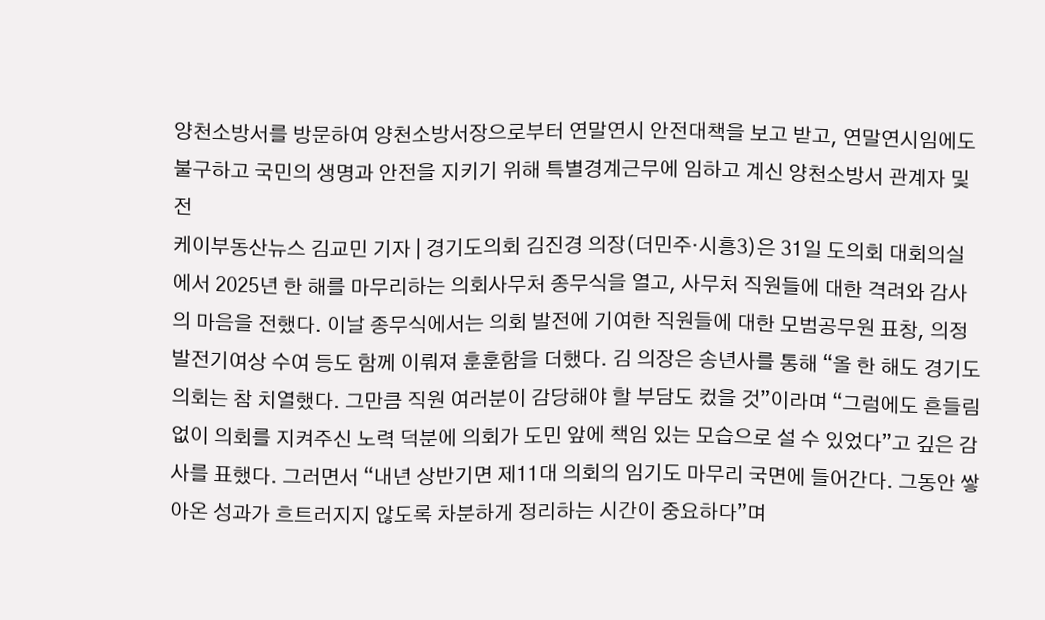양천소방서를 방문하여 양천소방서장으로부터 연말연시 안전대책을 보고 받고, 연말연시임에도 불구하고 국민의 생명과 안전을 지키기 위해 특별경계근무에 임하고 계신 양천소방서 관계자 및 전
케이부동산뉴스 김교민 기자 | 경기도의회 김진경 의장(더민주·시흥3)은 31일 도의회 대회의실에서 2025년 한 해를 마무리하는 의회사무처 종무식을 열고, 사무처 직원들에 대한 격려와 감사의 마음을 전했다. 이날 종무식에서는 의회 발전에 기여한 직원들에 대한 모범공무원 표창, 의정발전기여상 수여 등도 함께 이뤄져 훈훈함을 더했다. 김 의장은 송년사를 통해 “올 한 해도 경기도의회는 참 치열했다. 그만큼 직원 여러분이 감당해야 할 부담도 컸을 것”이라며 “그럼에도 흔들림 없이 의회를 지켜주신 노력 덕분에 의회가 도민 앞에 책임 있는 모습으로 설 수 있었다”고 깊은 감사를 표했다. 그러면서 “내년 상반기면 제11대 의회의 임기도 마무리 국면에 들어간다. 그동안 쌓아온 성과가 흐트러지지 않도록 차분하게 정리하는 시간이 중요하다”며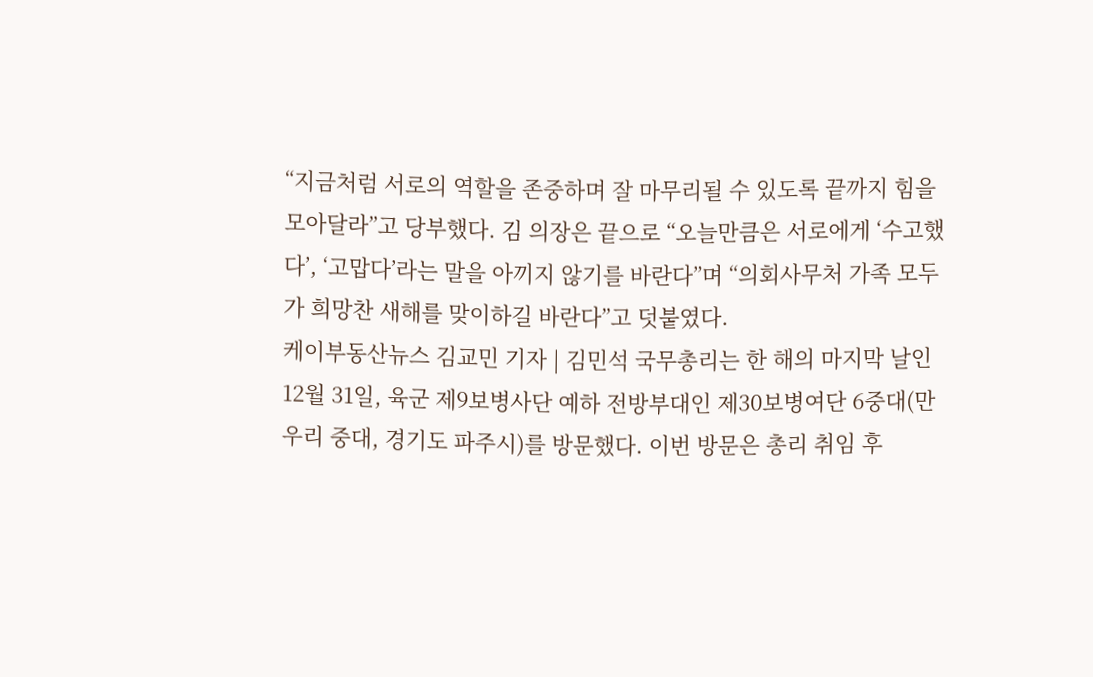“지금처럼 서로의 역할을 존중하며 잘 마무리될 수 있도록 끝까지 힘을 모아달라”고 당부했다. 김 의장은 끝으로 “오늘만큼은 서로에게 ‘수고했다’, ‘고맙다’라는 말을 아끼지 않기를 바란다”며 “의회사무처 가족 모두가 희망찬 새해를 맞이하길 바란다”고 덧붙였다.
케이부동산뉴스 김교민 기자 | 김민석 국무총리는 한 해의 마지막 날인 12월 31일, 육군 제9보병사단 예하 전방부대인 제30보병여단 6중대(만우리 중대, 경기도 파주시)를 방문했다. 이번 방문은 총리 취임 후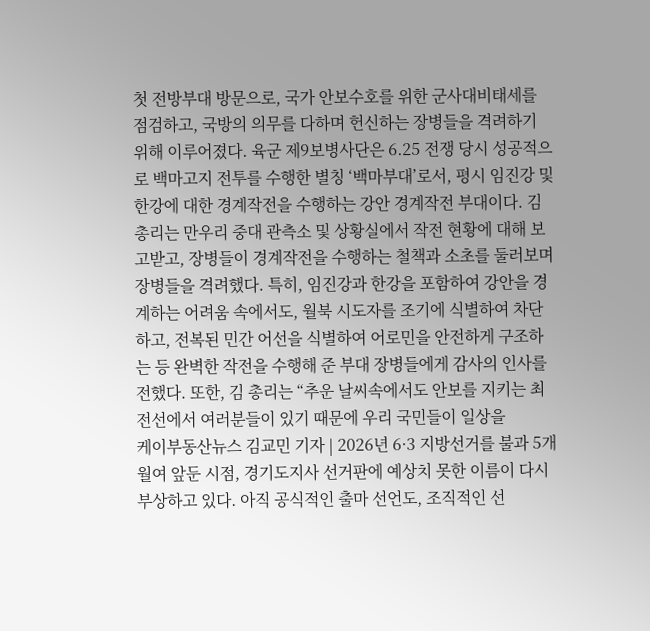첫 전방부대 방문으로, 국가 안보수호를 위한 군사대비태세를 점검하고, 국방의 의무를 다하며 헌신하는 장병들을 격려하기 위해 이루어졌다. 육군 제9보병사단은 6.25 전쟁 당시 성공적으로 백마고지 전투를 수행한 별칭 ‘백마부대’로서, 평시 임진강 및 한강에 대한 경계작전을 수행하는 강안 경계작전 부대이다. 김 총리는 만우리 중대 관측소 및 상황실에서 작전 현황에 대해 보고받고, 장병들이 경계작전을 수행하는 철책과 소초를 둘러보며 장병들을 격려했다. 특히, 임진강과 한강을 포함하여 강안을 경계하는 어려움 속에서도, 월북 시도자를 조기에 식별하여 차단하고, 전복된 민간 어선을 식별하여 어로민을 안전하게 구조하는 등 완벽한 작전을 수행해 준 부대 장병들에게 감사의 인사를 전했다. 또한, 김 총리는 “추운 날씨속에서도 안보를 지키는 최전선에서 여러분들이 있기 때문에 우리 국민들이 일상을
케이부동산뉴스 김교민 기자 | 2026년 6·3 지방선거를 불과 5개월여 앞둔 시점, 경기도지사 선거판에 예상치 못한 이름이 다시 부상하고 있다. 아직 공식적인 출마 선언도, 조직적인 선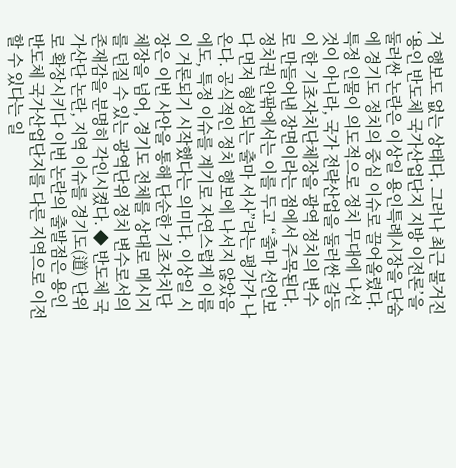거 행보도 없는 상태다. 그러나 최근 불거진 ‘용인 반도체 국가산업단지 지방 이전론’을 둘러싼 논란은 이상일 용인특례시장을 단숨에 경기도 정치의 중심 이슈로 끌어올렸다. 특정 인물이 의도적으로 정치 무대에 나선 것이 아니라, 국가 전략산업을 둘러싼 갈등이 한 기초자치단체장을 광역 정치의 변수로 만들어낸 장면이라는 점에서 주목된다. 정치권 안팎에서는 이를 두고 “출마 선언보다 먼저 형성되는 출마 서사”라는 평가가 나온다. 공식적인 정치 행보에 나서지 않았음에도, 특정 이슈를 계기로 자연스럽게 이름이 거론되기 시작했다는 의미다. 이상일 시장은 이번 사안을 통해 단순한 기초자치단체장을 넘어, 경기도 전체를 상대로 메시지를 던질 수 있는 광역단위 정치 변수로서의 존재감을 분명히 각인시켰다. ◆ 반도체 국가산단 논란, 지역 이슈를 경기도(道) 단위로 확장시키다 이번 논란의 출발점은 용인 반도체 국가산업단지를 다른 지역으로 이전할 수 있다는 일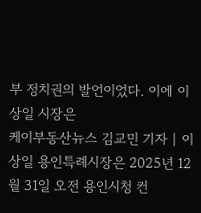부 정치권의 발언이었다. 이에 이상일 시장은
케이부동산뉴스 김교민 기자 | 이상일 용인특례시장은 2025년 12월 31일 오전 용인시청 컨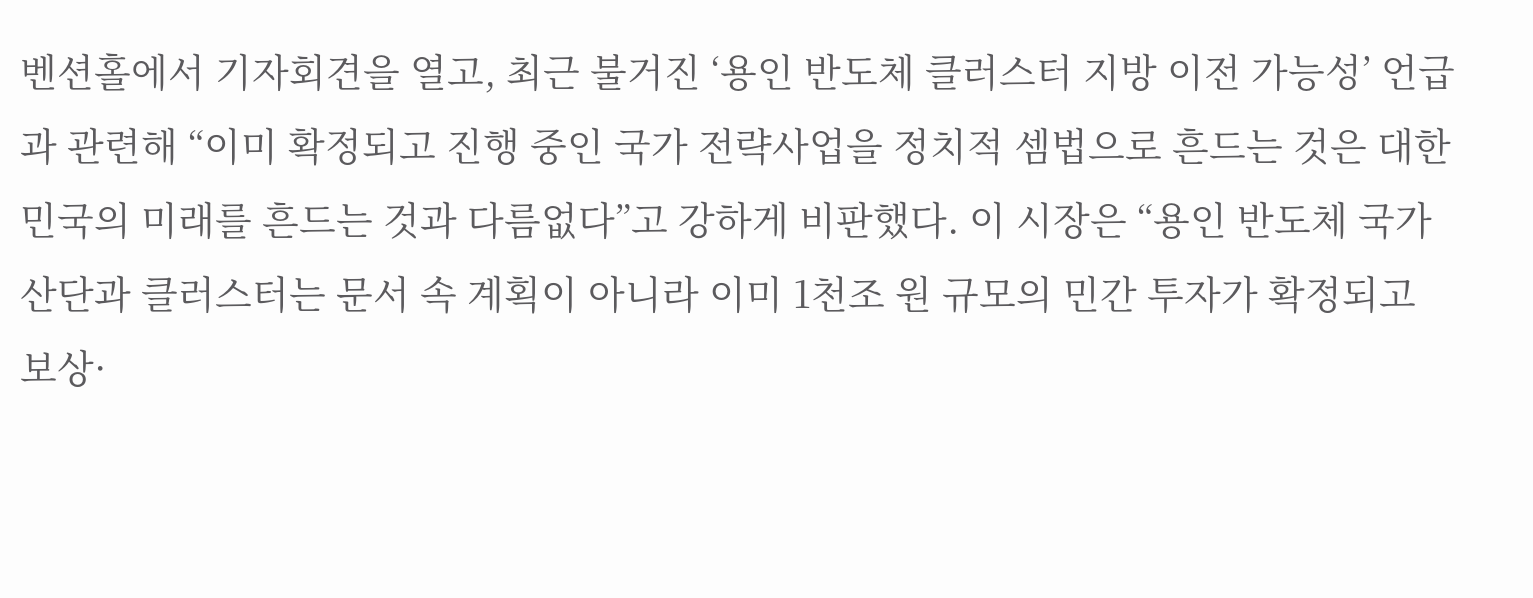벤션홀에서 기자회견을 열고, 최근 불거진 ‘용인 반도체 클러스터 지방 이전 가능성’ 언급과 관련해 “이미 확정되고 진행 중인 국가 전략사업을 정치적 셈법으로 흔드는 것은 대한민국의 미래를 흔드는 것과 다름없다”고 강하게 비판했다. 이 시장은 “용인 반도체 국가산단과 클러스터는 문서 속 계획이 아니라 이미 1천조 원 규모의 민간 투자가 확정되고 보상·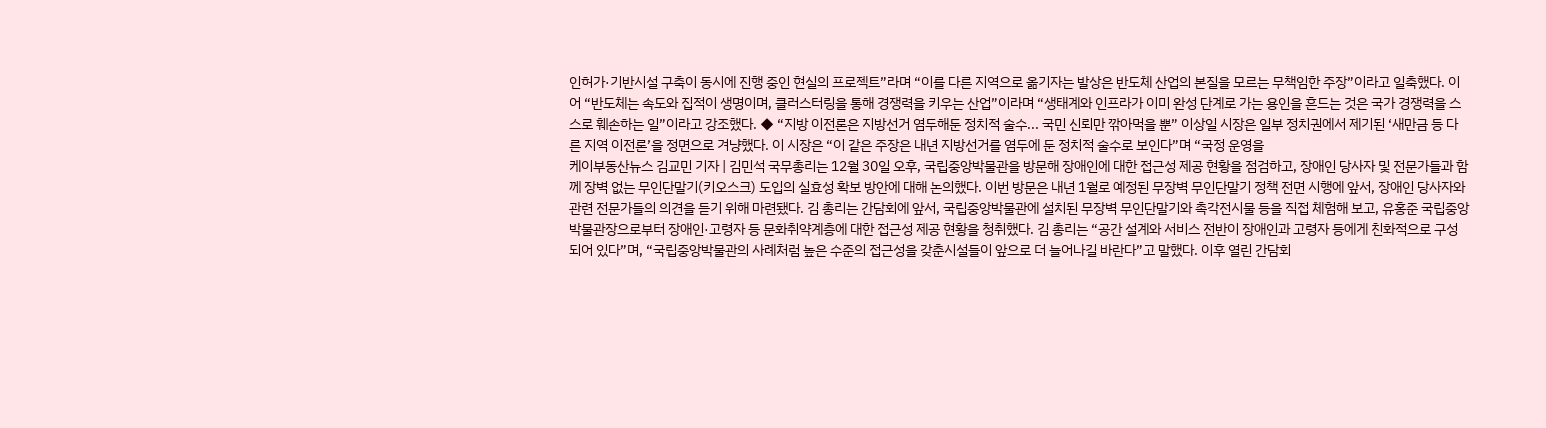인허가·기반시설 구축이 동시에 진행 중인 현실의 프로젝트”라며 “이를 다른 지역으로 옮기자는 발상은 반도체 산업의 본질을 모르는 무책임한 주장”이라고 일축했다. 이어 “반도체는 속도와 집적이 생명이며, 클러스터링을 통해 경쟁력을 키우는 산업”이라며 “생태계와 인프라가 이미 완성 단계로 가는 용인을 흔드는 것은 국가 경쟁력을 스스로 훼손하는 일”이라고 강조했다. ◆ “지방 이전론은 지방선거 염두해둔 정치적 술수... 국민 신뢰만 깎아먹을 뿐” 이상일 시장은 일부 정치권에서 제기된 ‘새만금 등 다른 지역 이전론’을 정면으로 겨냥했다. 이 시장은 “이 같은 주장은 내년 지방선거를 염두에 둔 정치적 술수로 보인다”며 “국정 운영을
케이부동산뉴스 김교민 기자 | 김민석 국무총리는 12월 30일 오후, 국립중앙박물관을 방문해 장애인에 대한 접근성 제공 현황을 점검하고, 장애인 당사자 및 전문가들과 함께 장벽 없는 무인단말기(키오스크) 도입의 실효성 확보 방안에 대해 논의했다. 이번 방문은 내년 1월로 예정된 무장벽 무인단말기 정책 전면 시행에 앞서, 장애인 당사자와 관련 전문가들의 의견을 듣기 위해 마련됐다. 김 총리는 간담회에 앞서, 국립중앙박물관에 설치된 무장벽 무인단말기와 촉각전시물 등을 직접 체험해 보고, 유홍준 국립중앙박물관장으로부터 장애인·고령자 등 문화취약계층에 대한 접근성 제공 현황을 청취했다. 김 총리는 “공간 설계와 서비스 전반이 장애인과 고령자 등에게 친화적으로 구성되어 있다”며, “국립중앙박물관의 사례처럼 높은 수준의 접근성을 갖춘시설들이 앞으로 더 늘어나길 바란다”고 말했다. 이후 열린 간담회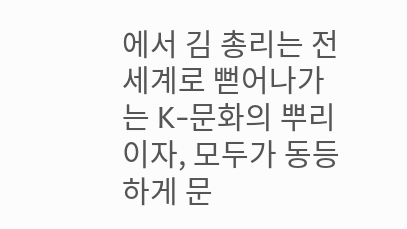에서 김 총리는 전 세계로 뻗어나가는 K-문화의 뿌리이자, 모두가 동등하게 문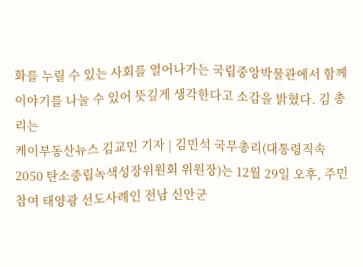화를 누릴 수 있는 사회를 열어나가는 국립중앙박물관에서 함께 이야기를 나눌 수 있어 뜻깊게 생각한다고 소감을 밝혔다. 김 총리는
케이부동산뉴스 김교민 기자 | 김민석 국무총리(대통령직속 2050 탄소중립녹색성장위원회 위원장)는 12월 29일 오후, 주민참여 태양광 선도사례인 전남 신안군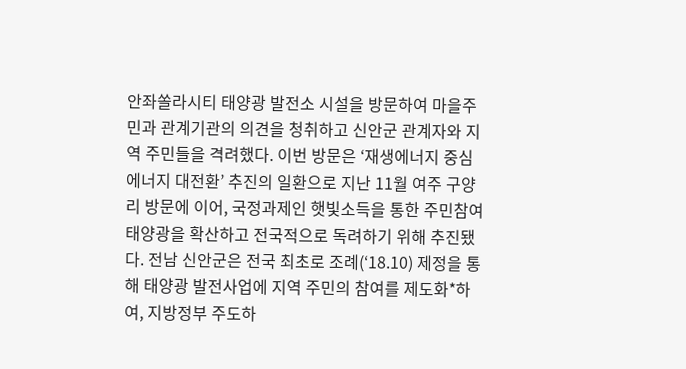안좌쏠라시티 태양광 발전소 시설을 방문하여 마을주민과 관계기관의 의견을 청취하고 신안군 관계자와 지역 주민들을 격려했다. 이번 방문은 ‘재생에너지 중심 에너지 대전환’ 추진의 일환으로 지난 11월 여주 구양리 방문에 이어, 국정과제인 햇빛소득을 통한 주민참여 태양광을 확산하고 전국적으로 독려하기 위해 추진됐다. 전남 신안군은 전국 최초로 조례(‘18.10) 제정을 통해 태양광 발전사업에 지역 주민의 참여를 제도화*하여, 지방정부 주도하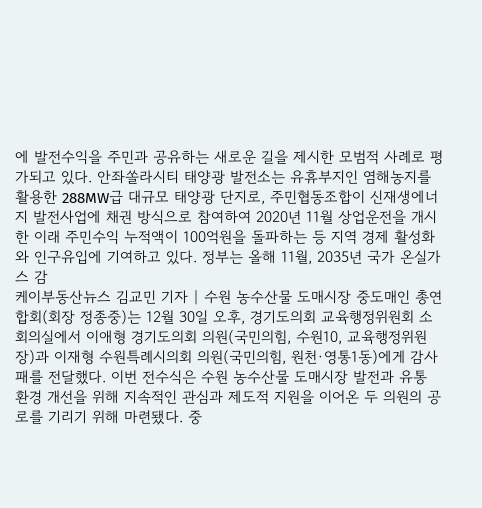에 발전수익을 주민과 공유하는 새로운 길을 제시한 모범적 사례로 평가되고 있다. 안좌쏠라시티 태양광 발전소는 유휴부지인 염해농지를 활용한 288MW급 대규모 태양광 단지로, 주민협동조합이 신재생에너지 발전사업에 채권 방식으로 참여하여 2020년 11월 상업운전을 개시한 이래 주민수익 누적액이 100억원을 돌파하는 등 지역 경제 활성화와 인구유입에 기여하고 있다. 정부는 올해 11월, 2035년 국가 온실가스 감
케이부동산뉴스 김교민 기자 | 수원 농수산물 도매시장 중도매인 총연합회(회장 정종중)는 12월 30일 오후, 경기도의회 교육행정위원회 소회의실에서 이애형 경기도의회 의원(국민의힘, 수원10, 교육행정위원장)과 이재형 수원특례시의회 의원(국민의힘, 원천·영통1동)에게 감사패를 전달했다. 이번 전수식은 수원 농수산물 도매시장 발전과 유통 환경 개선을 위해 지속적인 관심과 제도적 지원을 이어온 두 의원의 공로를 기리기 위해 마련됐다. 중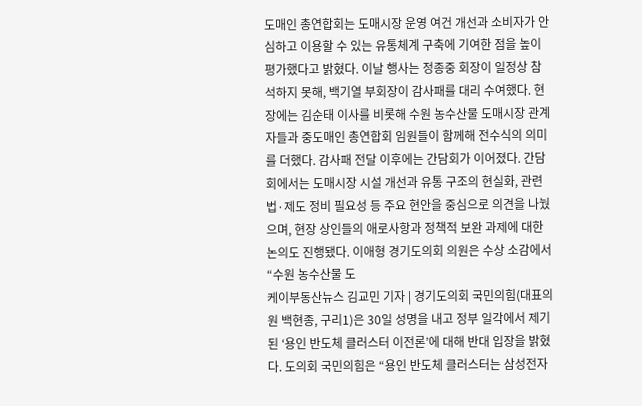도매인 총연합회는 도매시장 운영 여건 개선과 소비자가 안심하고 이용할 수 있는 유통체계 구축에 기여한 점을 높이 평가했다고 밝혔다. 이날 행사는 정종중 회장이 일정상 참석하지 못해, 백기열 부회장이 감사패를 대리 수여했다. 현장에는 김순태 이사를 비롯해 수원 농수산물 도매시장 관계자들과 중도매인 총연합회 임원들이 함께해 전수식의 의미를 더했다. 감사패 전달 이후에는 간담회가 이어졌다. 간담회에서는 도매시장 시설 개선과 유통 구조의 현실화, 관련 법·제도 정비 필요성 등 주요 현안을 중심으로 의견을 나눴으며, 현장 상인들의 애로사항과 정책적 보완 과제에 대한 논의도 진행됐다. 이애형 경기도의회 의원은 수상 소감에서 “수원 농수산물 도
케이부동산뉴스 김교민 기자 | 경기도의회 국민의힘(대표의원 백현종, 구리1)은 30일 성명을 내고 정부 일각에서 제기된 ‘용인 반도체 클러스터 이전론’에 대해 반대 입장을 밝혔다. 도의회 국민의힘은 “용인 반도체 클러스터는 삼성전자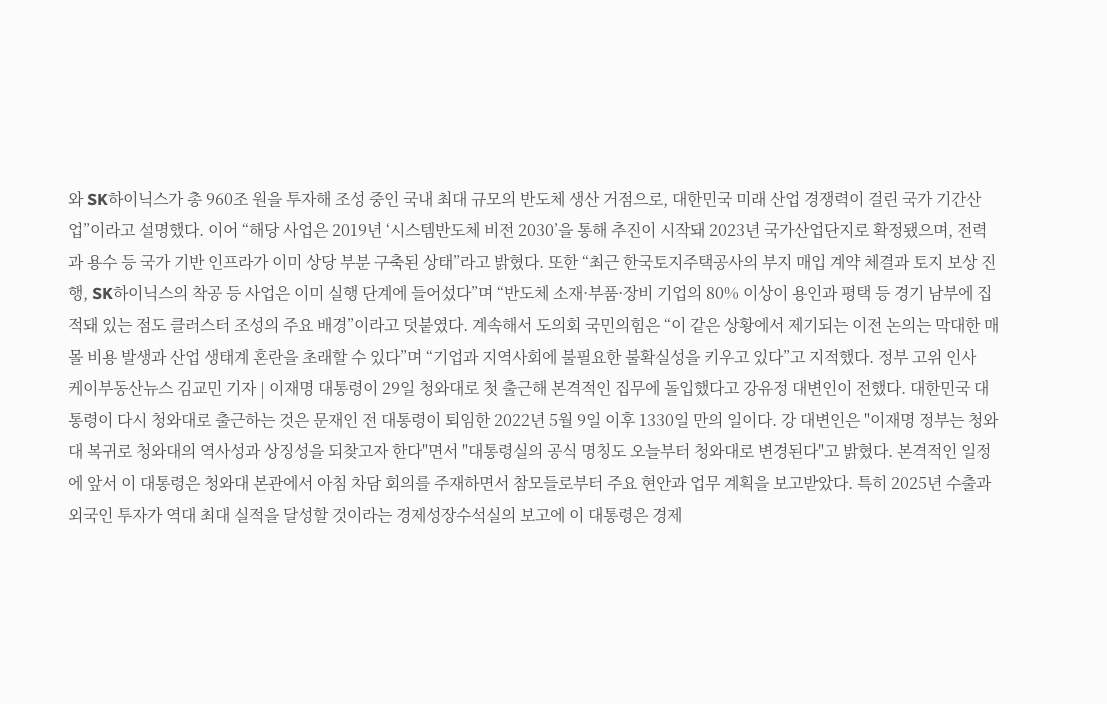와 SK하이닉스가 총 960조 원을 투자해 조성 중인 국내 최대 규모의 반도체 생산 거점으로, 대한민국 미래 산업 경쟁력이 걸린 국가 기간산업”이라고 설명했다. 이어 “해당 사업은 2019년 ‘시스템반도체 비전 2030’을 통해 추진이 시작돼 2023년 국가산업단지로 확정됐으며, 전력과 용수 등 국가 기반 인프라가 이미 상당 부분 구축된 상태”라고 밝혔다. 또한 “최근 한국토지주택공사의 부지 매입 계약 체결과 토지 보상 진행, SK하이닉스의 착공 등 사업은 이미 실행 단계에 들어섰다”며 “반도체 소재·부품·장비 기업의 80% 이상이 용인과 평택 등 경기 남부에 집적돼 있는 점도 클러스터 조성의 주요 배경”이라고 덧붙였다. 계속해서 도의회 국민의힘은 “이 같은 상황에서 제기되는 이전 논의는 막대한 매몰 비용 발생과 산업 생태계 혼란을 초래할 수 있다”며 “기업과 지역사회에 불필요한 불확실성을 키우고 있다”고 지적했다. 정부 고위 인사
케이부동산뉴스 김교민 기자 | 이재명 대통령이 29일 청와대로 첫 출근해 본격적인 집무에 돌입했다고 강유정 대변인이 전했다. 대한민국 대통령이 다시 청와대로 출근하는 것은 문재인 전 대통령이 퇴임한 2022년 5월 9일 이후 1330일 만의 일이다. 강 대변인은 "이재명 정부는 청와대 복귀로 청와대의 역사성과 상징성을 되찾고자 한다"면서 "대통령실의 공식 명칭도 오늘부터 청와대로 변경된다"고 밝혔다. 본격적인 일정에 앞서 이 대통령은 청와대 본관에서 아침 차담 회의를 주재하면서 참모들로부터 주요 현안과 업무 계획을 보고받았다. 특히 2025년 수출과 외국인 투자가 역대 최대 실적을 달성할 것이라는 경제성장수석실의 보고에 이 대통령은 경제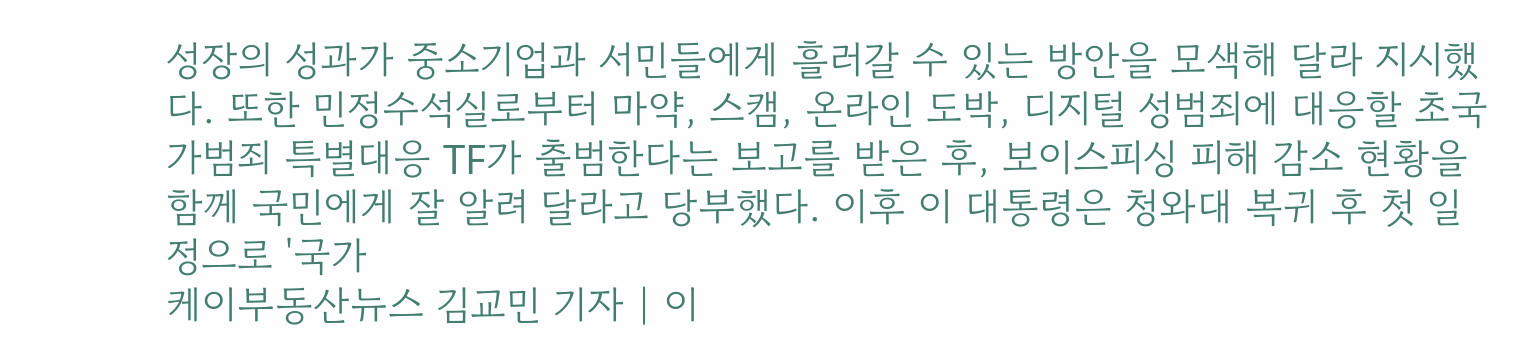성장의 성과가 중소기업과 서민들에게 흘러갈 수 있는 방안을 모색해 달라 지시했다. 또한 민정수석실로부터 마약, 스캠, 온라인 도박, 디지털 성범죄에 대응할 초국가범죄 특별대응 TF가 출범한다는 보고를 받은 후, 보이스피싱 피해 감소 현황을 함께 국민에게 잘 알려 달라고 당부했다. 이후 이 대통령은 청와대 복귀 후 첫 일정으로 '국가
케이부동산뉴스 김교민 기자 | 이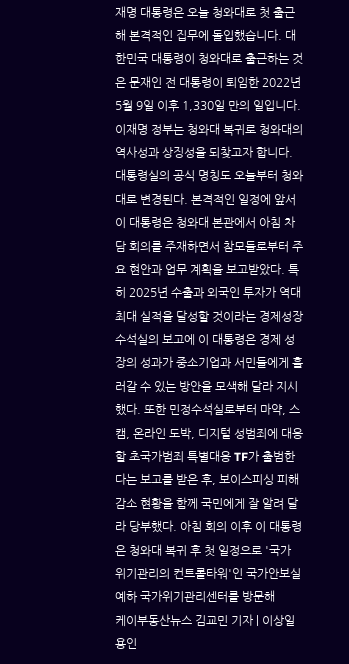재명 대통령은 오늘 청와대로 첫 출근해 본격적인 집무에 돌입했습니다. 대한민국 대통령이 청와대로 출근하는 것은 문재인 전 대통령이 퇴임한 2022년 5월 9일 이후 1,330일 만의 일입니다. 이재명 정부는 청와대 복귀로 청와대의 역사성과 상징성을 되찾고자 합니다. 대통령실의 공식 명칭도 오늘부터 청와대로 변경된다. 본격적인 일정에 앞서 이 대통령은 청와대 본관에서 아침 차담 회의를 주재하면서 참모들로부터 주요 현안과 업무 계획을 보고받았다. 특히 2025년 수출과 외국인 투자가 역대 최대 실적을 달성할 것이라는 경제성장수석실의 보고에 이 대통령은 경제 성장의 성과가 중소기업과 서민들에게 흘러갈 수 있는 방안을 모색해 달라 지시했다. 또한 민정수석실로부터 마약, 스캠, 온라인 도박, 디지털 성범죄에 대응할 초국가범죄 특별대응 TF가 출범한다는 보고를 받은 후, 보이스피싱 피해 감소 현황을 함께 국민에게 잘 알려 달라 당부했다. 아침 회의 이후 이 대통령은 청와대 복귀 후 첫 일정으로 '국가 위기관리의 컨트롤타워'인 국가안보실 예하 국가위기관리센터를 방문해
케이부동산뉴스 김교민 기자 | 이상일 용인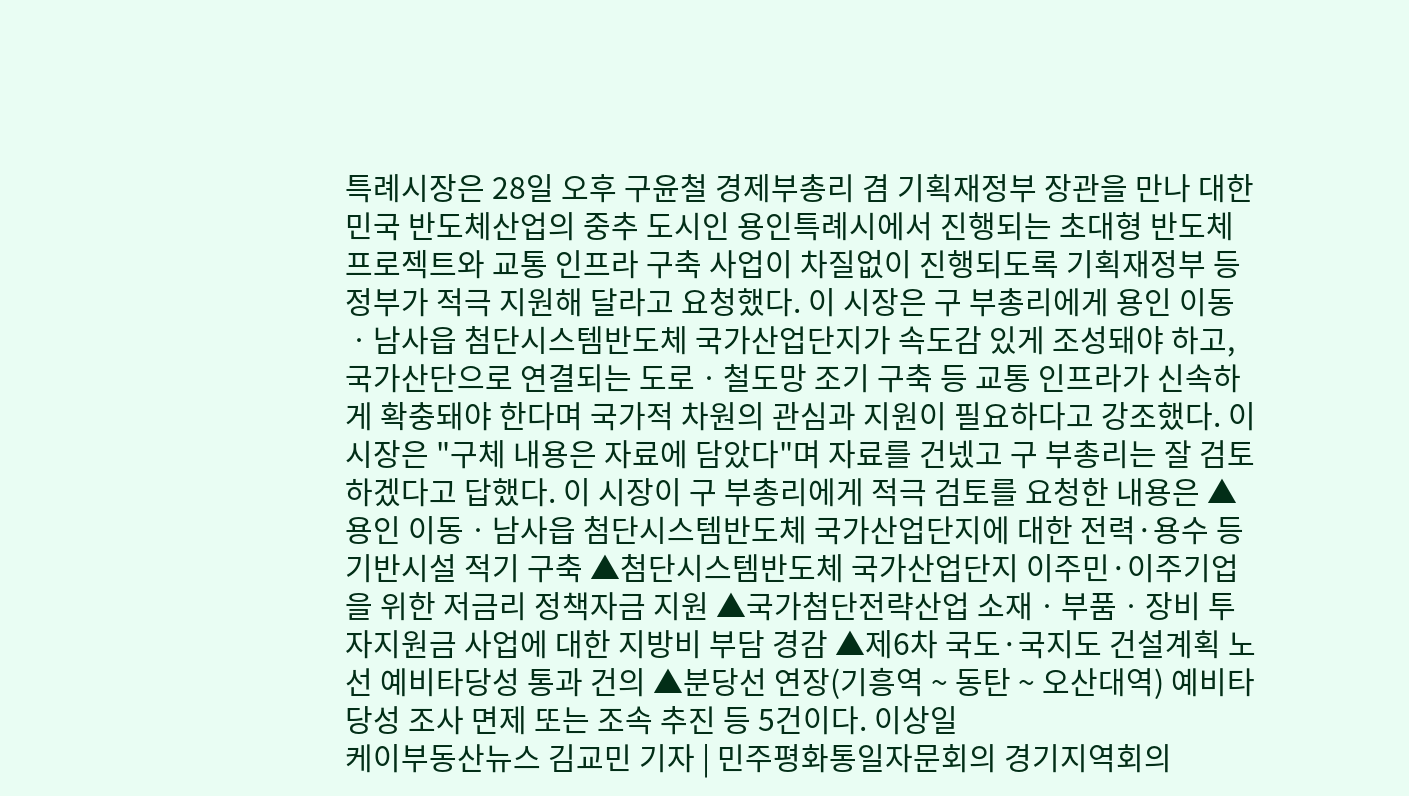특례시장은 28일 오후 구윤철 경제부총리 겸 기획재정부 장관을 만나 대한민국 반도체산업의 중추 도시인 용인특례시에서 진행되는 초대형 반도체 프로젝트와 교통 인프라 구축 사업이 차질없이 진행되도록 기획재정부 등 정부가 적극 지원해 달라고 요청했다. 이 시장은 구 부총리에게 용인 이동ㆍ남사읍 첨단시스템반도체 국가산업단지가 속도감 있게 조성돼야 하고, 국가산단으로 연결되는 도로ㆍ철도망 조기 구축 등 교통 인프라가 신속하게 확충돼야 한다며 국가적 차원의 관심과 지원이 필요하다고 강조했다. 이 시장은 "구체 내용은 자료에 담았다"며 자료를 건넸고 구 부총리는 잘 검토하겠다고 답했다. 이 시장이 구 부총리에게 적극 검토를 요청한 내용은 ▲용인 이동ㆍ남사읍 첨단시스템반도체 국가산업단지에 대한 전력·용수 등 기반시설 적기 구축 ▲첨단시스템반도체 국가산업단지 이주민·이주기업을 위한 저금리 정책자금 지원 ▲국가첨단전략산업 소재ㆍ부품ㆍ장비 투자지원금 사업에 대한 지방비 부담 경감 ▲제6차 국도·국지도 건설계획 노선 예비타당성 통과 건의 ▲분당선 연장(기흥역 ~ 동탄 ~ 오산대역) 예비타당성 조사 면제 또는 조속 추진 등 5건이다. 이상일
케이부동산뉴스 김교민 기자 | 민주평화통일자문회의 경기지역회의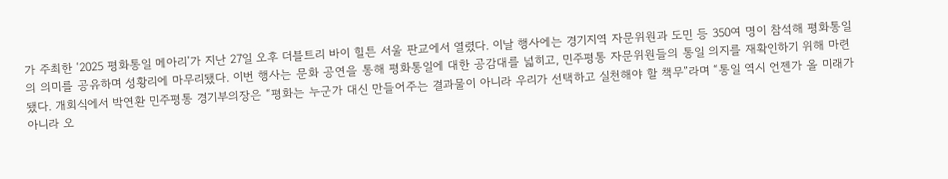가 주최한 ‘2025 평화통일 메아리’가 지난 27일 오후 더블트리 바이 힐튼 서울 판교에서 열렸다. 이날 행사에는 경기지역 자문위원과 도민 등 350여 명이 참석해 평화통일의 의미를 공유하며 성황리에 마무리됐다. 이번 행사는 문화 공연을 통해 평화통일에 대한 공감대를 넓히고, 민주평통 자문위원들의 통일 의지를 재확인하기 위해 마련됐다. 개회식에서 박연환 민주평통 경기부의장은 “평화는 누군가 대신 만들어주는 결과물이 아니라 우리가 선택하고 실천해야 할 책무”라며 “통일 역시 언젠가 올 미래가 아니라 오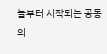늘부터 시작되는 공동의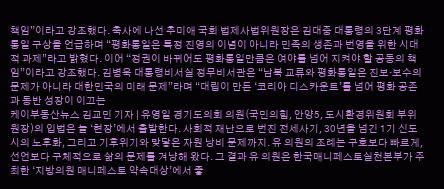책임”이라고 강조했다. 축사에 나선 추미애 국회 법제사법위원장은 김대중 대통령의 3단계 평화통일 구상을 언급하며 “평화통일은 특정 진영의 이념이 아니라 민족의 생존과 번영을 위한 시대적 과제”라고 밝혔다. 이어 “정권이 바뀌어도 평화통일만큼은 여야를 넘어 지켜야 할 공동의 책임”이라고 강조했다. 김병욱 대통령비서실 정무비서관은 “남북 교류와 평화통일은 진보·보수의 문제가 아니라 대한민국의 미래 문제”라며 “대립이 만든 ‘코리아 디스카운트’를 넘어 평화 공존과 동반 성장이 이끄는
케이부동산뉴스 김교민 기자 | 유영일 경기도의회 의원(국민의힘, 안양5, 도시환경위원회 부위원장)의 입법은 늘 ‘현장’에서 출발한다. 사회적 재난으로 번진 전세사기, 30년을 넘긴 1기 신도시의 노후화, 그리고 기후위기와 맞닿은 자원 낭비 문제까지. 유 의원의 조례는 구호보다 빠르게, 선언보다 구체적으로 삶의 문제를 겨냥해 왔다. 그 결과 유 의원은 한국매니페스토실천본부가 주최한 ‘지방의원 매니페스토 약속대상’에서 좋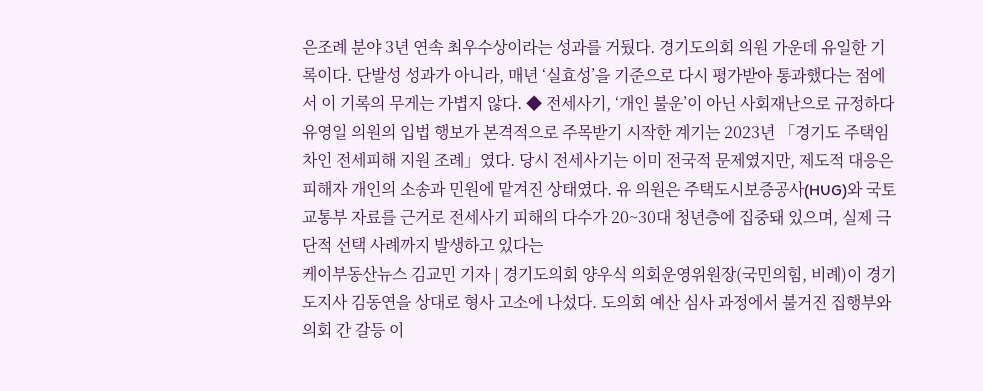은조례 분야 3년 연속 최우수상이라는 성과를 거뒀다. 경기도의회 의원 가운데 유일한 기록이다. 단발성 성과가 아니라, 매년 ‘실효성’을 기준으로 다시 평가받아 통과했다는 점에서 이 기록의 무게는 가볍지 않다. ◆ 전세사기, ‘개인 불운’이 아닌 사회재난으로 규정하다 유영일 의원의 입법 행보가 본격적으로 주목받기 시작한 계기는 2023년 「경기도 주택임차인 전세피해 지원 조례」였다. 당시 전세사기는 이미 전국적 문제였지만, 제도적 대응은 피해자 개인의 소송과 민원에 맡겨진 상태였다. 유 의원은 주택도시보증공사(HUG)와 국토교통부 자료를 근거로 전세사기 피해의 다수가 20~30대 청년층에 집중돼 있으며, 실제 극단적 선택 사례까지 발생하고 있다는
케이부동산뉴스 김교민 기자 | 경기도의회 양우식 의회운영위원장(국민의힘, 비례)이 경기도지사 김동연을 상대로 형사 고소에 나섰다. 도의회 예산 심사 과정에서 불거진 집행부와 의회 간 갈등 이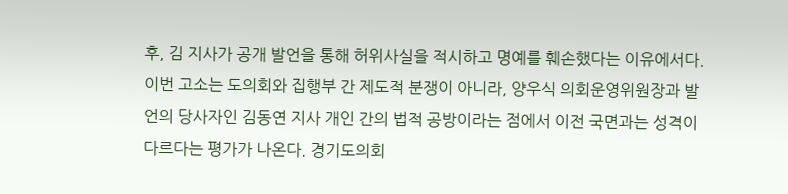후, 김 지사가 공개 발언을 통해 허위사실을 적시하고 명예를 훼손했다는 이유에서다. 이번 고소는 도의회와 집행부 간 제도적 분쟁이 아니라, 양우식 의회운영위원장과 발언의 당사자인 김동연 지사 개인 간의 법적 공방이라는 점에서 이전 국면과는 성격이 다르다는 평가가 나온다. 경기도의회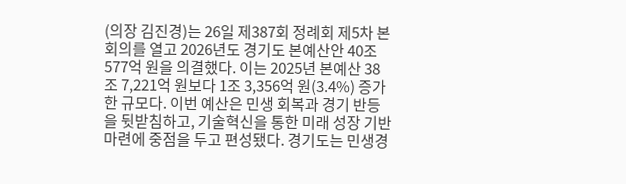(의장 김진경)는 26일 제387회 정례회 제5차 본회의를 열고 2026년도 경기도 본예산안 40조 577억 원을 의결했다. 이는 2025년 본예산 38조 7,221억 원보다 1조 3,356억 원(3.4%) 증가한 규모다. 이번 예산은 민생 회복과 경기 반등을 뒷받침하고, 기술혁신을 통한 미래 성장 기반 마련에 중점을 두고 편성됐다. 경기도는 민생경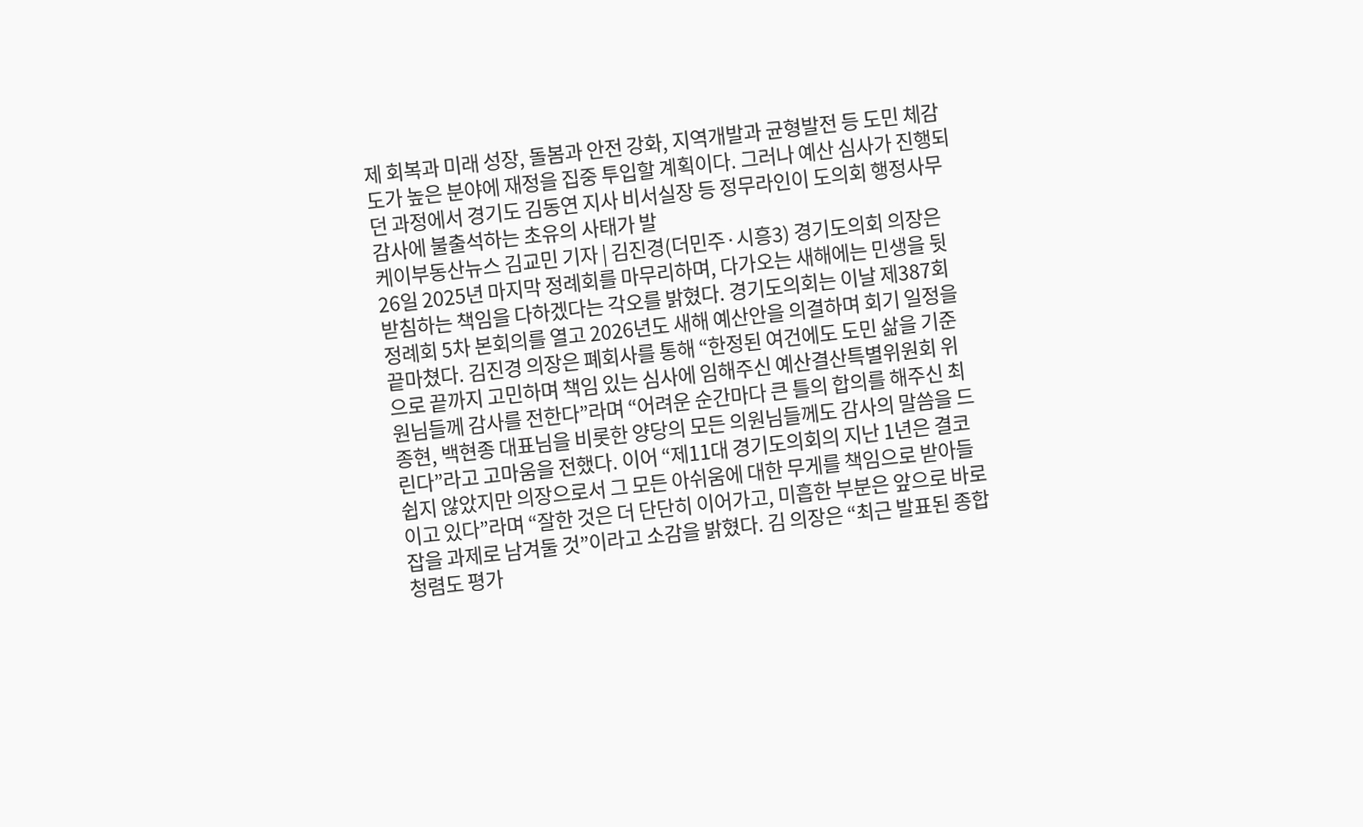제 회복과 미래 성장, 돌봄과 안전 강화, 지역개발과 균형발전 등 도민 체감도가 높은 분야에 재정을 집중 투입할 계획이다. 그러나 예산 심사가 진행되던 과정에서 경기도 김동연 지사 비서실장 등 정무라인이 도의회 행정사무감사에 불출석하는 초유의 사태가 발
케이부동산뉴스 김교민 기자 | 김진경(더민주·시흥3) 경기도의회 의장은 26일 2025년 마지막 정례회를 마무리하며, 다가오는 새해에는 민생을 뒷받침하는 책임을 다하겠다는 각오를 밝혔다. 경기도의회는 이날 제387회 정례회 5차 본회의를 열고 2026년도 새해 예산안을 의결하며 회기 일정을 끝마쳤다. 김진경 의장은 폐회사를 통해 “한정된 여건에도 도민 삶을 기준으로 끝까지 고민하며 책임 있는 심사에 임해주신 예산결산특별위원회 위원님들께 감사를 전한다”라며 “어려운 순간마다 큰 틀의 합의를 해주신 최종현, 백현종 대표님을 비롯한 양당의 모든 의원님들께도 감사의 말씀을 드린다”라고 고마움을 전했다. 이어 “제11대 경기도의회의 지난 1년은 결코 쉽지 않았지만 의장으로서 그 모든 아쉬움에 대한 무게를 책임으로 받아들이고 있다”라며 “잘한 것은 더 단단히 이어가고, 미흡한 부분은 앞으로 바로 잡을 과제로 남겨둘 것”이라고 소감을 밝혔다. 김 의장은 “최근 발표된 종합청렴도 평가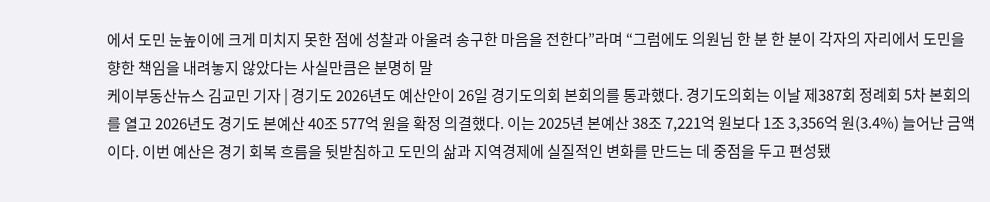에서 도민 눈높이에 크게 미치지 못한 점에 성찰과 아울려 송구한 마음을 전한다”라며 “그럼에도 의원님 한 분 한 분이 각자의 자리에서 도민을 향한 책임을 내려놓지 않았다는 사실만큼은 분명히 말
케이부동산뉴스 김교민 기자 | 경기도 2026년도 예산안이 26일 경기도의회 본회의를 통과했다. 경기도의회는 이날 제387회 정례회 5차 본회의를 열고 2026년도 경기도 본예산 40조 577억 원을 확정 의결했다. 이는 2025년 본예산 38조 7,221억 원보다 1조 3,356억 원(3.4%) 늘어난 금액이다. 이번 예산은 경기 회복 흐름을 뒷받침하고 도민의 삶과 지역경제에 실질적인 변화를 만드는 데 중점을 두고 편성됐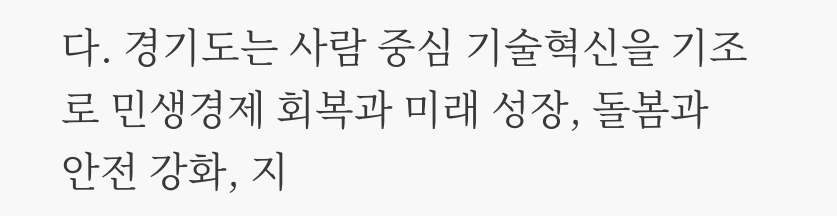다. 경기도는 사람 중심 기술혁신을 기조로 민생경제 회복과 미래 성장, 돌봄과 안전 강화, 지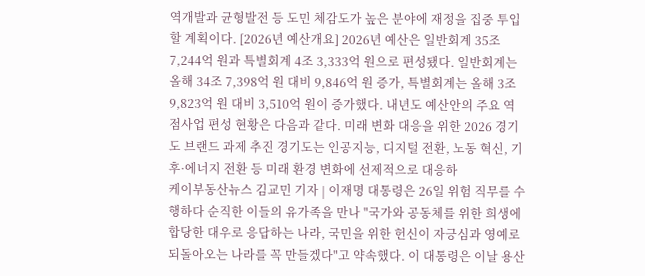역개발과 균형발전 등 도민 체감도가 높은 분야에 재정을 집중 투입할 계획이다. [2026년 예산개요] 2026년 예산은 일반회계 35조 7,244억 원과 특별회계 4조 3,333억 원으로 편성됐다. 일반회계는 올해 34조 7,398억 원 대비 9,846억 원 증가, 특별회계는 올해 3조 9,823억 원 대비 3,510억 원이 증가했다. 내년도 예산안의 주요 역점사업 편성 현황은 다음과 같다. 미래 변화 대응을 위한 2026 경기도 브랜드 과제 추진 경기도는 인공지능, 디지털 전환, 노동 혁신, 기후·에너지 전환 등 미래 환경 변화에 선제적으로 대응하
케이부동산뉴스 김교민 기자 | 이재명 대통령은 26일 위험 직무를 수행하다 순직한 이들의 유가족을 만나 "국가와 공동체를 위한 희생에 합당한 대우로 응답하는 나라, 국민을 위한 헌신이 자긍심과 영예로 되돌아오는 나라를 꼭 만들겠다"고 약속했다. 이 대통령은 이날 용산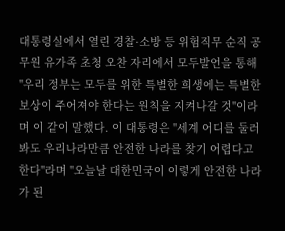대통령실에서 열린 경찰·소방 등 위험직무 순직 공무원 유가족 초청 오찬 자리에서 모두발언을 통해 "우리 정부는 모두를 위한 특별한 희생에는 특별한 보상이 주어져야 한다는 원칙을 지켜나갈 것"이라며 이 같이 말했다. 이 대통령은 "세계 어디를 둘러봐도 우리나라만큼 안전한 나라를 찾기 어렵다고 한다"라며 "오늘날 대한민국이 이렇게 안전한 나라가 된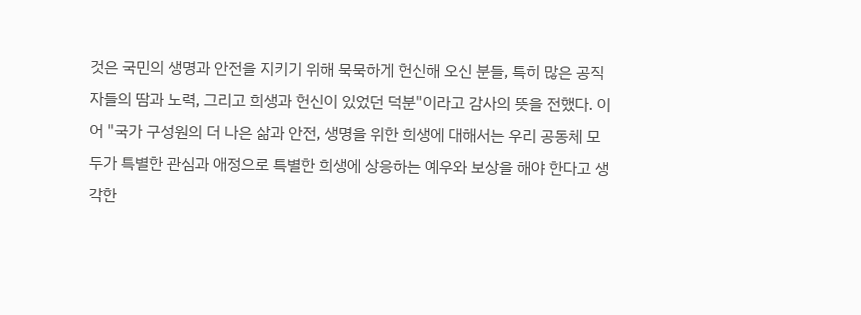것은 국민의 생명과 안전을 지키기 위해 묵묵하게 헌신해 오신 분들, 특히 많은 공직자들의 땀과 노력, 그리고 희생과 헌신이 있었던 덕분"이라고 감사의 뜻을 전했다. 이어 "국가 구성원의 더 나은 삶과 안전, 생명을 위한 희생에 대해서는 우리 공동체 모두가 특별한 관심과 애정으로 특별한 희생에 상응하는 예우와 보상을 해야 한다고 생각한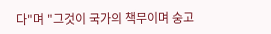다"며 "그것이 국가의 책무이며 숭고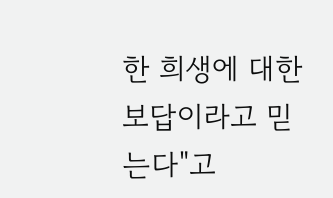한 희생에 대한 보답이라고 믿는다"고